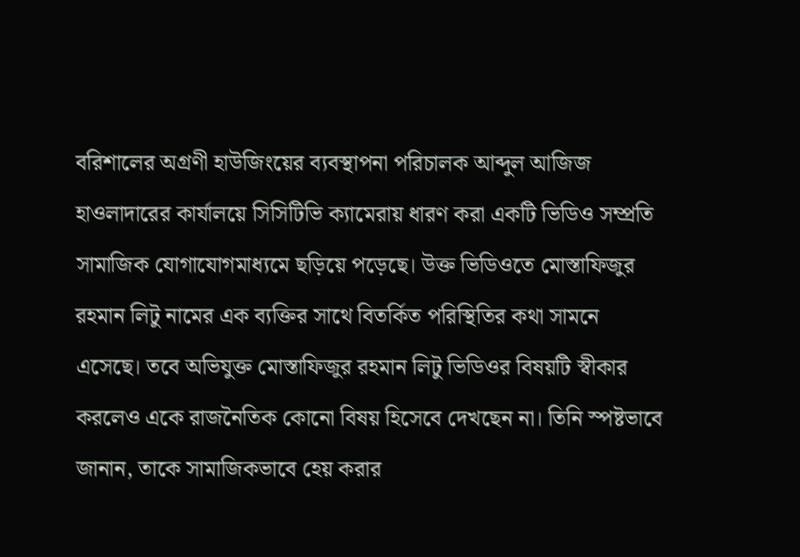বরিশালের অগ্রণী হাউজিংয়ের ব্যবস্থাপনা পরিচালক আব্দুল আজিজ হাওলাদারের কার্যালয়ে সিসিটিভি ক্যামেরায় ধারণ করা একটি ভিডিও সম্প্রতি সামাজিক যোগাযোগমাধ্যমে ছড়িয়ে পড়েছে। উক্ত ভিডিওতে মোস্তাফিজুর রহমান লিটু নামের এক ব্যক্তির সাথে বিতর্কিত পরিস্থিতির কথা সামনে এসেছে। তবে অভিযুক্ত মোস্তাফিজুর রহমান লিটু ভিডিওর বিষয়টি স্বীকার করলেও একে রাজনৈতিক কোনো বিষয় হিসেবে দেখছেন না। তিনি স্পষ্টভাবে জানান, তাকে সামাজিকভাবে হেয় করার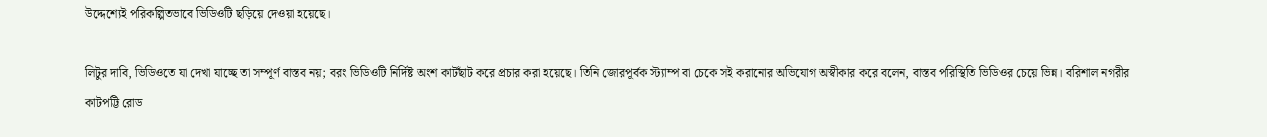উদ্দেশ্যেই পরিকল্পিতভাবে ভিডিওটি ছড়িয়ে দেওয়া হয়েছে।

লিটুর দাবি, ভিডিওতে যা দেখা যাচ্ছে তা সম্পূর্ণ বাস্তব নয়; বরং ভিডিওটি নির্দিষ্ট অংশ কাটছাঁট করে প্রচার করা হয়েছে। তিনি জোরপূর্বক স্ট্যাম্প বা চেকে সই করানোর অভিযোগ অস্বীকার করে বলেন, বাস্তব পরিস্থিতি ভিডিওর চেয়ে ভিন্ন। বরিশাল নগরীর কাটপট্টি রোড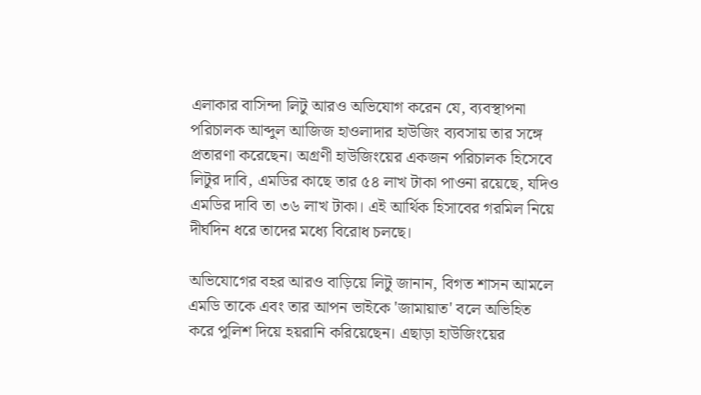এলাকার বাসিন্দা লিটু আরও অভিযোগ করেন যে, ব্যবস্থাপনা পরিচালক আব্দুল আজিজ হাওলাদার হাউজিং ব্যবসায় তার সঙ্গে প্রতারণা করেছেন। অগ্রণী হাউজিংয়ের একজন পরিচালক হিসেবে লিটুর দাবি, এমডির কাছে তার ৫৪ লাখ টাকা পাওনা রয়েছে, যদিও এমডির দাবি তা ৩৬ লাখ টাকা। এই আর্থিক হিসাবের গরমিল নিয়ে দীর্ঘদিন ধরে তাদের মধ্যে বিরোধ চলছে।

অভিযোগের বহর আরও বাড়িয়ে লিটু জানান, বিগত শাসন আমলে এমডি তাকে এবং তার আপন ভাইকে 'জামায়াত' বলে অভিহিত করে পুলিশ দিয়ে হয়রানি করিয়েছেন। এছাড়া হাউজিংয়ের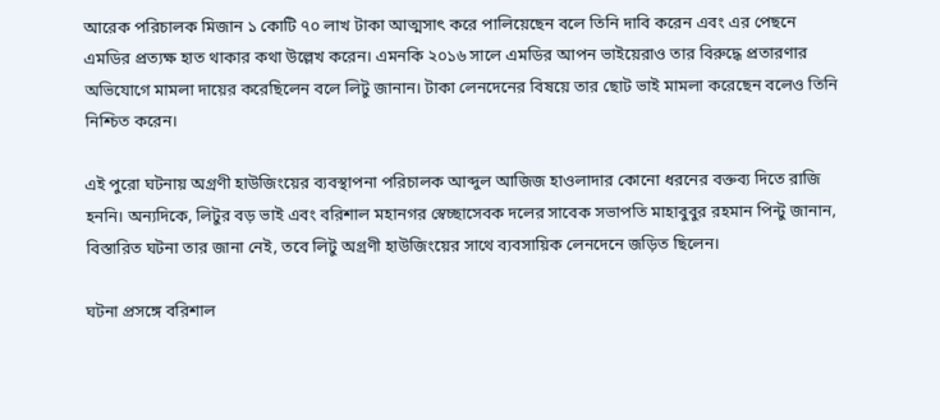আরেক পরিচালক মিজান ১ কোটি ৭০ লাখ টাকা আত্মসাৎ করে পালিয়েছেন বলে তিনি দাবি করেন এবং এর পেছনে এমডির প্রত্যক্ষ হাত থাকার কথা উল্লেখ করেন। এমনকি ২০১৬ সালে এমডির আপন ভাইয়েরাও তার বিরুদ্ধে প্রতারণার অভিযোগে মামলা দায়ের করেছিলেন বলে লিটু জানান। টাকা লেনদেনের বিষয়ে তার ছোট ভাই মামলা করেছেন বলেও তিনি নিশ্চিত করেন।

এই পুরো ঘটনায় অগ্রণী হাউজিংয়ের ব্যবস্থাপনা পরিচালক আব্দুল আজিজ হাওলাদার কোনো ধরনের বক্তব্য দিতে রাজি হননি। অন্যদিকে, লিটুর বড় ভাই এবং বরিশাল মহানগর স্বেচ্ছাসেবক দলের সাবেক সভাপতি মাহাবুবুর রহমান পিন্টু জানান, বিস্তারিত ঘটনা তার জানা নেই, তবে লিটু অগ্রণী হাউজিংয়ের সাথে ব্যবসায়িক লেনদেনে জড়িত ছিলেন।

ঘটনা প্রসঙ্গে বরিশাল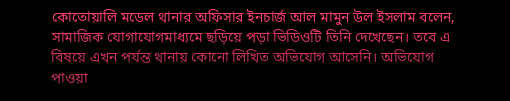কোতোয়ালি মডেল থানার অফিসার ইনচার্জ আল মামুন উল ইসলাম বলেন, সামাজিক যোগাযোগমাধ্যমে ছড়িয়ে পড়া ভিডিওটি তিনি দেখেছেন। তবে এ বিষয়ে এখন পর্যন্ত থানায় কোনো লিখিত অভিযোগ আসেনি। অভিযোগ পাওয়া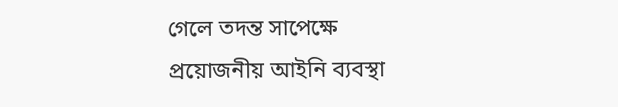গেলে তদন্ত সাপেক্ষে প্রয়োজনীয় আইনি ব্যবস্থা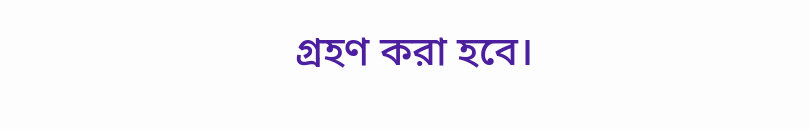গ্রহণ করা হবে।